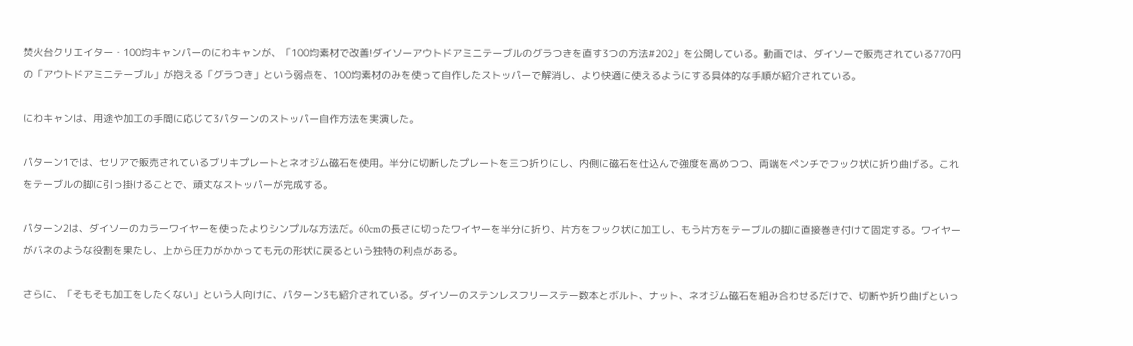焚火台クリエイター・100均キャンパーのにわキャンが、「100均素材で改善!ダイソーアウトドアミニテーブルのグラつきを直す3つの方法#202」を公開している。動画では、ダイソーで販売されている770円の「アウトドアミニテーブル」が抱える「グラつき」という弱点を、100均素材のみを使って自作したストッパーで解消し、より快適に使えるようにする具体的な手順が紹介されている。

にわキャンは、用途や加工の手間に応じて3パターンのストッパー自作方法を実演した。

パターン1では、セリアで販売されているブリキプレートとネオジム磁石を使用。半分に切断したプレートを三つ折りにし、内側に磁石を仕込んで強度を高めつつ、両端をペンチでフック状に折り曲げる。これをテーブルの脚に引っ掛けることで、頑丈なストッパーが完成する。

パターン2は、ダイソーのカラーワイヤーを使ったよりシンプルな方法だ。60cmの長さに切ったワイヤーを半分に折り、片方をフック状に加工し、もう片方をテーブルの脚に直接巻き付けて固定する。ワイヤーがバネのような役割を果たし、上から圧力がかかっても元の形状に戻るという独特の利点がある。

さらに、「そもそも加工をしたくない」という人向けに、パターン3も紹介されている。ダイソーのステンレスフリーステー数本とボルト、ナット、ネオジム磁石を組み合わせるだけで、切断や折り曲げといっ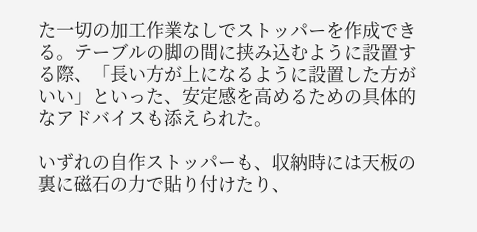た一切の加工作業なしでストッパーを作成できる。テーブルの脚の間に挟み込むように設置する際、「長い方が上になるように設置した方がいい」といった、安定感を高めるための具体的なアドバイスも添えられた。

いずれの自作ストッパーも、収納時には天板の裏に磁石の力で貼り付けたり、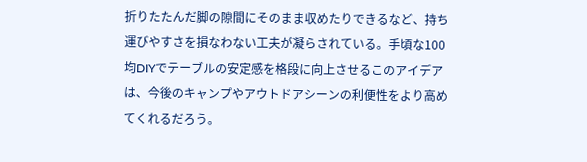折りたたんだ脚の隙間にそのまま収めたりできるなど、持ち運びやすさを損なわない工夫が凝らされている。手頃な100均DIYでテーブルの安定感を格段に向上させるこのアイデアは、今後のキャンプやアウトドアシーンの利便性をより高めてくれるだろう。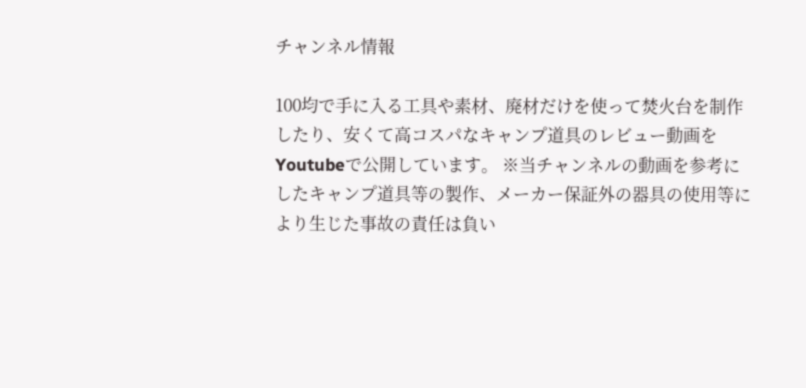チャンネル情報

100均で手に入る工具や素材、廃材だけを使って焚火台を制作したり、安くて高コスパなキャンプ道具のレビュー動画をYoutubeで公開しています。 ※当チャンネルの動画を参考にしたキャンプ道具等の製作、メーカー保証外の器具の使用等により生じた事故の責任は負い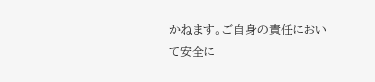かねます。ご自身の責任において安全に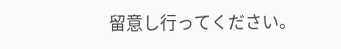留意し行ってください。